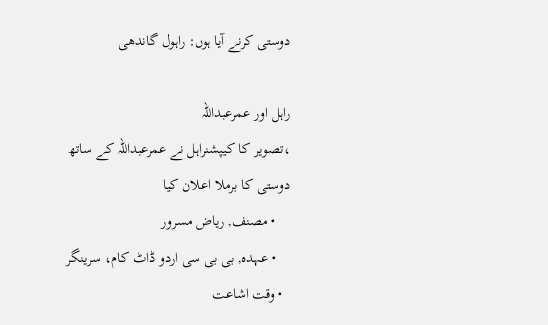دوستی کرنے آیا ہوں: راہول گاندھی

راہل اور عمرعبداللہ
،تصویر کا کیپشنراہل نے عمرعبداللہ کے ساتھ دوستی کا برملا اعلان کیا
    • مصنف, ریاض مسرور
    • عہدہ, بی بی سی اردو ڈاٹ کام، سرینگر
  • وقت اشاعت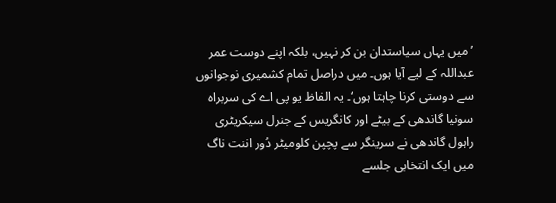’میں یہاں سیاستدان بن کر نہیں، بلکہ اپنے دوست عمر عبداللہ کے لیے آیا ہوں۔ میں دراصل تمام کشمیری نوجوانوں سے دوستی کرنا چاہتا ہوں‘۔ یہ الفاظ یو پی اے کی سربراہ سونیا گاندھی کے بیٹے اور کانگریس کے جنرل سیکریٹری راہول گاندھی نے سرینگر سے پچپن کلومیٹر دُور اننت ناگ میں ایک انتخابی جلسے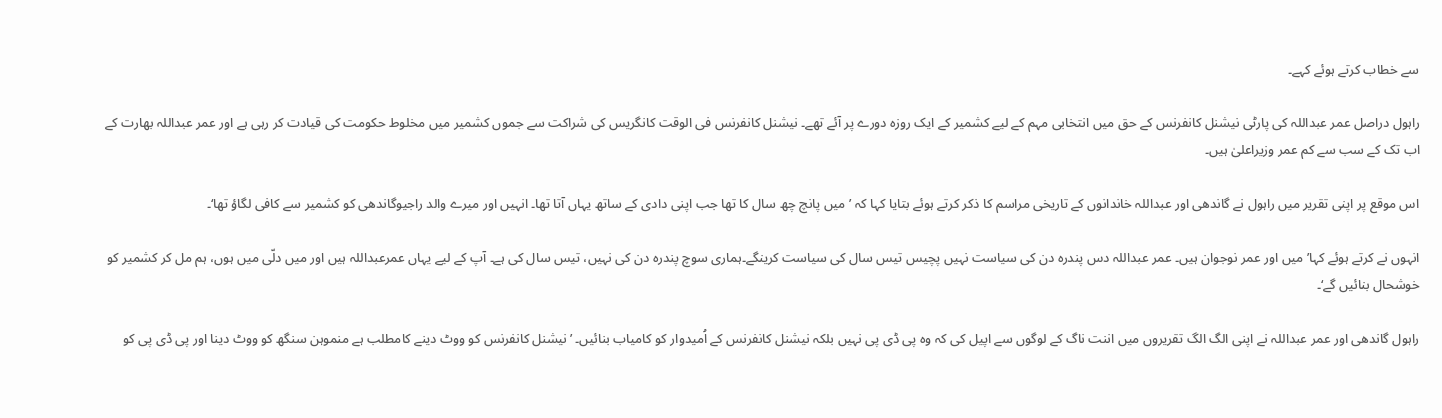سے خطاب کرتے ہوئے کہے۔

راہول دراصل عمر عبداللہ کی پارٹی نیشنل کانفرنس کے حق میں انتخابی مہم کے لیے کشمیر کے ایک روزہ دورے پر آئے تھے۔ نیشنل کانفرنس فی الوقت کانگریس کی شراکت سے جموں کشمیر میں مخلوط حکومت کی قیادت کر رہی ہے اور عمر عبداللہ بھارت کے اب تک کے سب سے کم عمر وزیراعلیٰ ہیں۔

اس موقع پر اپنی تقریر میں راہول نے گاندھی اور عبداللہ خاندانوں کے تاریخی مراسم کا ذکر کرتے ہوئے بتایا کہا کہ ’میں پانچ چھ سال کا تھا جب اپنی دادی کے ساتھ یہاں آتا تھا۔ انہیں اور میرے والد راجیوگاندھی کو کشمیر سے کافی لگاؤ تھا‘۔

انہوں نے کرتے ہوئے کہا’ میں اور عمر نوجوان ہیں۔ عمر عبداللہ دس پندرہ دن کی سیاست نہیں پچیس تیس سال کی سیاست کرینگے۔ہماری سوچ پندرہ دن کی نہیں، تیس سال کی ہے۔ آپ کے لیے یہاں عمرعبداللہ ہیں اور میں دلّی میں ہوں، ہم مل کر کشمیر کو خوشحال بنائیں گے‘۔

راہول گاندھی اور عمر عبداللہ نے اپنی الگ الگ تقریروں میں اننت ناگ کے لوگوں سے اپیل کی کہ وہ پی ڈی پی نہیں بلکہ نیشنل کانفرنس کے اُمیدوار کو کامیاب بنائیں۔ ’نیشنل کانفرنس کو ووٹ دینے کامطلب ہے منموہن سنگھ کو ووٹ دینا اور پی ڈی پی کو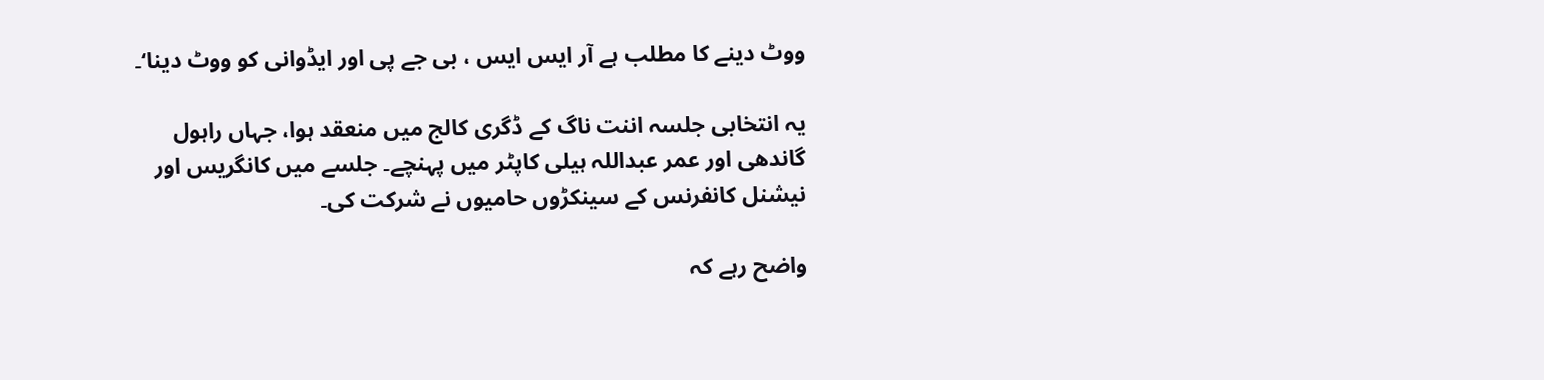ووٹ دینے کا مطلب ہے آر ایس ایس ، بی جے پی اور ایڈوانی کو ووٹ دینا‘۔

یہ انتخابی جلسہ اننت ناگ کے ڈگری کالج میں منعقد ہوا، جہاں راہول گاندھی اور عمر عبداللہ ہیلی کاپٹر میں پہنچے۔ جلسے میں کانگریس اور نیشنل کانفرنس کے سینکڑوں حامیوں نے شرکت کی۔

واضح رہے کہ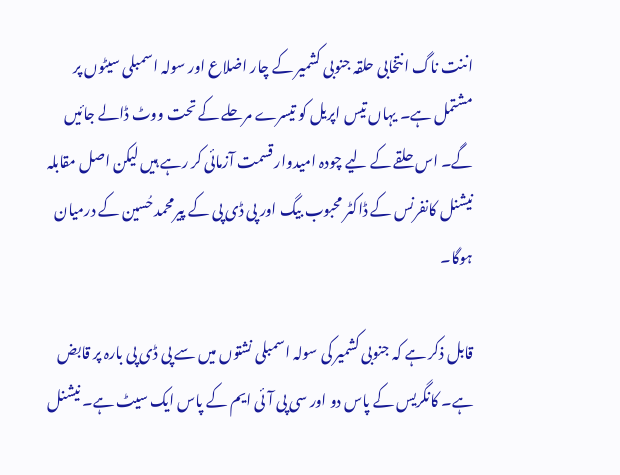اننت ناگ انتخابی حلقہ جنوبی کشمیر کے چار اضلاع اور سولہ اسمبلی سیٹوں پر مشتمل ہے۔ یہاں تیس اپریل کو تیسرے مرحلے کے تحت ووٹ ڈالے جائیں گے۔ اس حلقے کے لیے چودہ امیدوار قسمت آزمائی کر رہے ہیں لیکن اصل مقابلہ نیشنل کانفرنس کے ڈاکٹر محبوب بیگ اور پی ڈی پی کے پیرمحمد حُسین کے درمیان ہوگا۔

قابل ذکر ہے کہ جنوبی کشمیر کی سولہ اسمبلی نشتوں میں سے پی ڈی پی بارہ پر قابض ہے۔ کانگریس کے پاس دو اور سی پی آئی ایم کے پاس ایک سیٹ ہے۔ نیشنل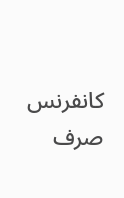کانفرنس صرف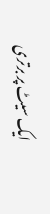ایک سیٹ پر برتری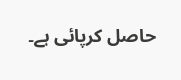حاصل کرپائی ہے۔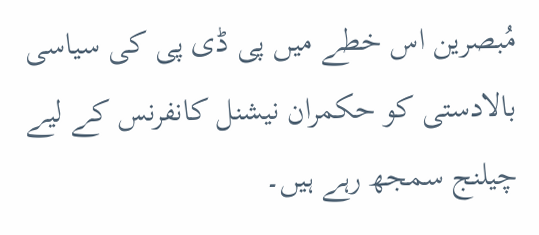مُبصرین اس خطے میں پی ڈی پی کی سیاسی بالادستی کو حکمران نیشنل کانفرنس کے لیے چیلنج سمجھ رہے ہیں۔